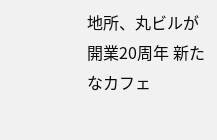地所、丸ビルが開業20周年 新たなカフェ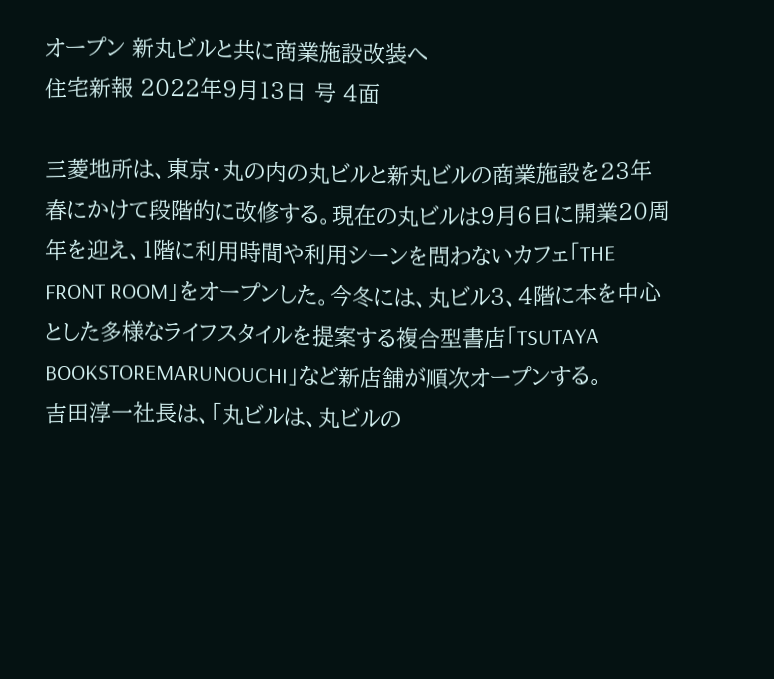オープン 新丸ビルと共に商業施設改装へ
住宅新報 2022年9月13日 号 4面

三菱地所は、東京・丸の内の丸ビルと新丸ビルの商業施設を23年春にかけて段階的に改修する。現在の丸ビルは9月6日に開業20周年を迎え、1階に利用時間や利用シーンを問わないカフェ「THE FRONT ROOM」をオープンした。今冬には、丸ビル3、4階に本を中心とした多様なライフスタイルを提案する複合型書店「TSUTAYA BOOKSTOREMARUNOUCHI」など新店舗が順次オープンする。
吉田淳一社長は、「丸ビルは、丸ビルの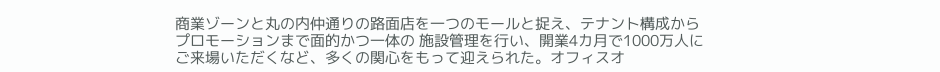商業ゾーンと丸の内仲通りの路面店を一つのモールと捉え、テナント構成からプロモーションまで面的かつ一体の 施設管理を行い、開業4カ月で1000万人にご来場いただくなど、多くの関心をもって迎えられた。オフィスオ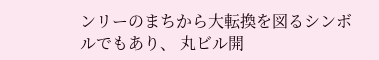ンリーのまちから大転換を図るシンボルでもあり、 丸ビル開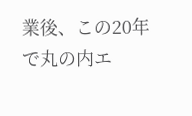業後、この20年で丸の内エ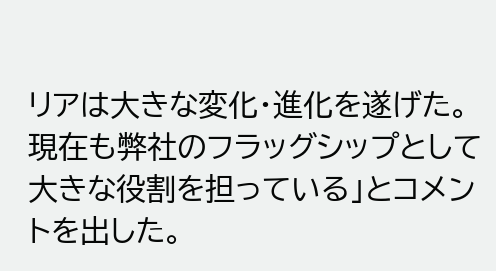リアは大きな変化・進化を遂げた。現在も弊社のフラッグシップとして大きな役割を担っている」とコメントを出した。